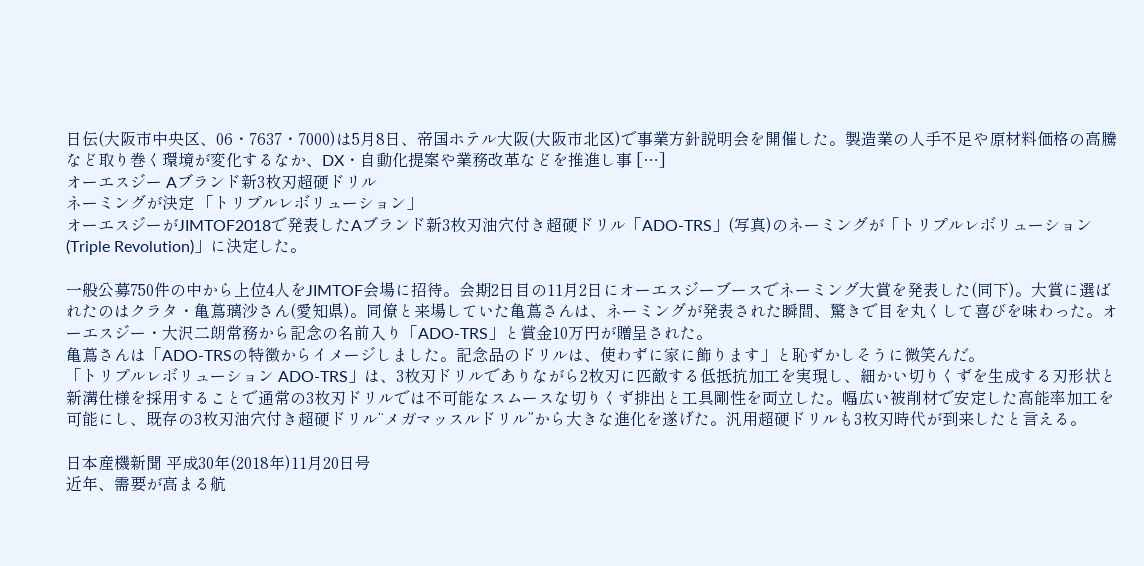日伝(大阪市中央区、06・7637・7000)は5月8日、帝国ホテル大阪(大阪市北区)で事業方針説明会を開催した。製造業の人手不足や原材料価格の高騰など取り巻く環境が変化するなか、DX・自動化提案や業務改革などを推進し事 […]
オーエスジー Aブランド新3枚刃超硬ドリル
ネーミングが決定 「トリプルレボリューション」
オーエスジーがJIMTOF2018で発表したAブランド新3枚刃油穴付き超硬ドリル「ADO‐TRS」(写真)のネーミングが「トリプルレボリューション(Triple Revolution)」に決定した。

一般公募750件の中から上位4人をJIMTOF会場に招待。会期2日目の11月2日にオーエスジーブースでネーミング大賞を発表した(同下)。大賞に選ばれたのはクラタ・亀蔦璃沙さん(愛知県)。同僚と来場していた亀蔦さんは、ネーミングが発表された瞬間、驚きで目を丸くして喜びを味わった。オーエスジー・大沢二朗常務から記念の名前入り「ADO‐TRS」と賞金10万円が贈呈された。
亀蔦さんは「ADO‐TRSの特徴からイメージしました。記念品のドリルは、使わずに家に飾ります」と恥ずかしそうに微笑んだ。
「トリプルレボリューション ADO‐TRS」は、3枚刃ドリルでありながら2枚刃に匹敵する低抵抗加工を実現し、細かい切りくずを生成する刃形状と新溝仕様を採用することで通常の3枚刃ドリルでは不可能なスムースな切りくず排出と工具剛性を両立した。幅広い被削材で安定した高能率加工を可能にし、既存の3枚刃油穴付き超硬ドリル“メガマッスルドリル”から大きな進化を遂げた。汎用超硬ドリルも3枚刃時代が到来したと言える。

日本産機新聞 平成30年(2018年)11月20日号
近年、需要が高まる航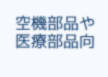空機部品や医療部品向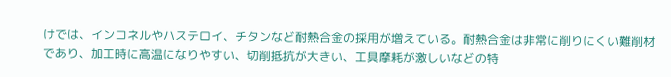けでは、インコネルやハステロイ、チタンなど耐熱合金の採用が増えている。耐熱合金は非常に削りにくい難削材であり、加工時に高温になりやすい、切削抵抗が大きい、工具摩耗が激しいなどの特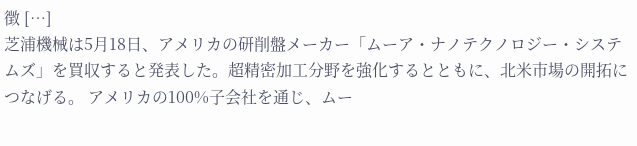徴 […]
芝浦機械は5月18日、アメリカの研削盤メーカー「ムーア・ナノテクノロジー・システムズ」を買収すると発表した。超精密加工分野を強化するとともに、北米市場の開拓につなげる。 アメリカの100%子会社を通じ、ムー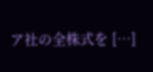ア社の全株式を […]